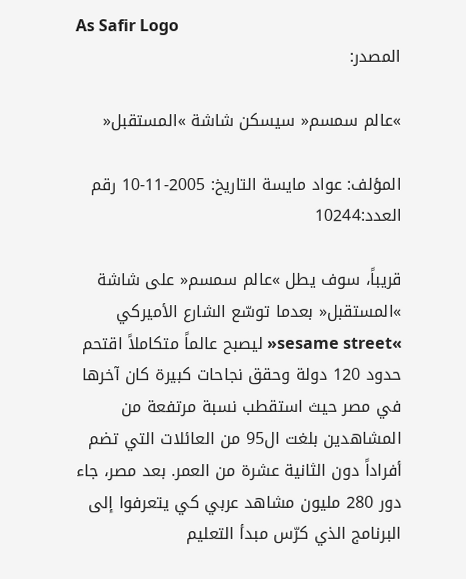As Safir Logo
المصدر:

»عالم سمسم« سيسكن شاشة »المستقبل«

المؤلف: عواد مايسة التاريخ: 2005-11-10 رقم العدد:10244

قريباً، سوف يطل »عالم سمسم« على شاشة »المستقبل« بعدما توسّع الشارع الأميركي »sesame street« ليصبح عالماً متكاملاً اقتحم حدود 120 دولة وحقق نجاحات كبيرة كان آخرها في مصر حيث استقطب نسبة مرتفعة من المشاهدين بلغت ال95 من العائلات التي تضم أفراداً دون الثانية عشرة من العمر. بعد مصر، جاء دور 280 مليون مشاهد عربي كي يتعرفوا إلى البرنامج الذي كرّس مبدأ التعليم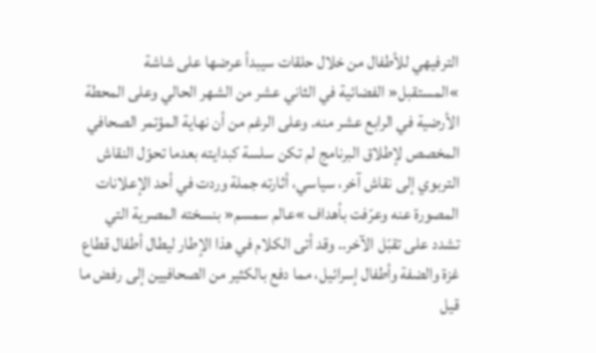الترفيهي للأطفال من خلال حلقات سيبدأ عرضها على شاشة »المستقبل« الفضائية في الثاني عشر من الشهر الحالي وعلى المحطة الأرضية في الرابع عشر منه. وعلى الرغم من أن نهاية المؤتمر الصحافي المخصص لإطلاق البرنامج لم تكن سلسة كبدايته بعدما تحوّل النقاش التربوي إلى نقاش آخر، سياسي، أثارته جملة وردت في أحد الإعلانات المصورة عنه وعرّفت بأهداف »عالم سمسم« بنسخته المصرية التي تشدد على تقبّل الآخر.. وقد أتى الكلام في هذا الإطار ليطال أطفال قطاع غزة والضفة وأطفال إسرائيل، مما دفع بالكثير من الصحافيين إلى رفض ما قيل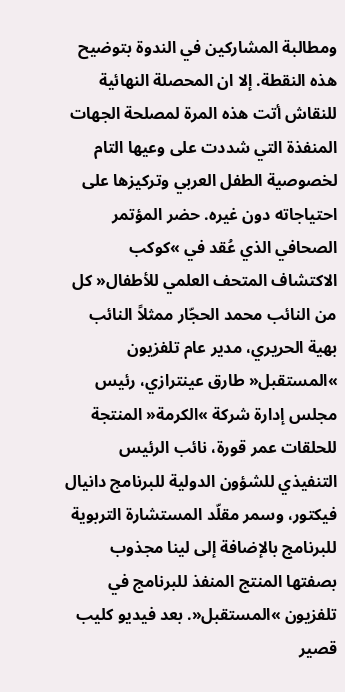ومطالبة المشاركين في الندوة بتوضيح هذه النقطة. إلا ان المحصلة النهائية للنقاش أتت هذه المرة لمصلحة الجهات المنفذة التي شددت على وعيها التام لخصوصية الطفل العربي وتركيزها على احتياجاته دون غيره. حضر المؤتمر الصحافي الذي عُقد في »كوكب الاكتشاف المتحف العلمي للأطفال« كل من النائب محمد الحجّار ممثلاً النائب بهية الحريري، مدير عام تلفزيون »المستقبل« طارق عينترازي، رئيس مجلس إدارة شركة »الكرمة« المنتجة للحلقات عمر قورة، نائب الرئيس التنفيذي للشؤون الدولية للبرنامج دانيال فيكتور، وسمر مقلّد المستشارة التربوية للبرنامج بالإضافة إلى لينا مجذوب بصفتها المنتج المنفذ للبرنامج في تلفزيون »المستقبل«. بعد فيديو كليب قصير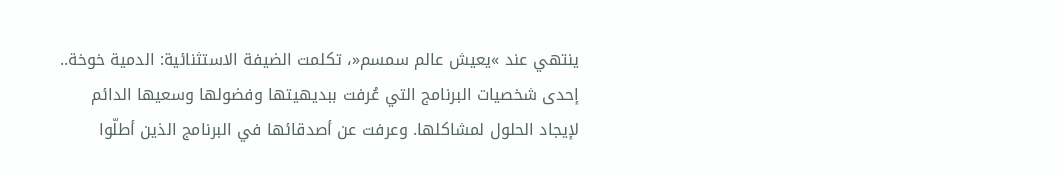ينتهي عند »يعيش عالم سمسم«، تكلمت الضيفة الاستثنائية: الدمية خوخة.. إحدى شخصيات البرنامج التي عُرفت ببديهيتها وفضولها وسعيها الدائم لإيجاد الحلول لمشاكلها. وعرفت عن أصدقائها في البرنامج الذين أطلّوا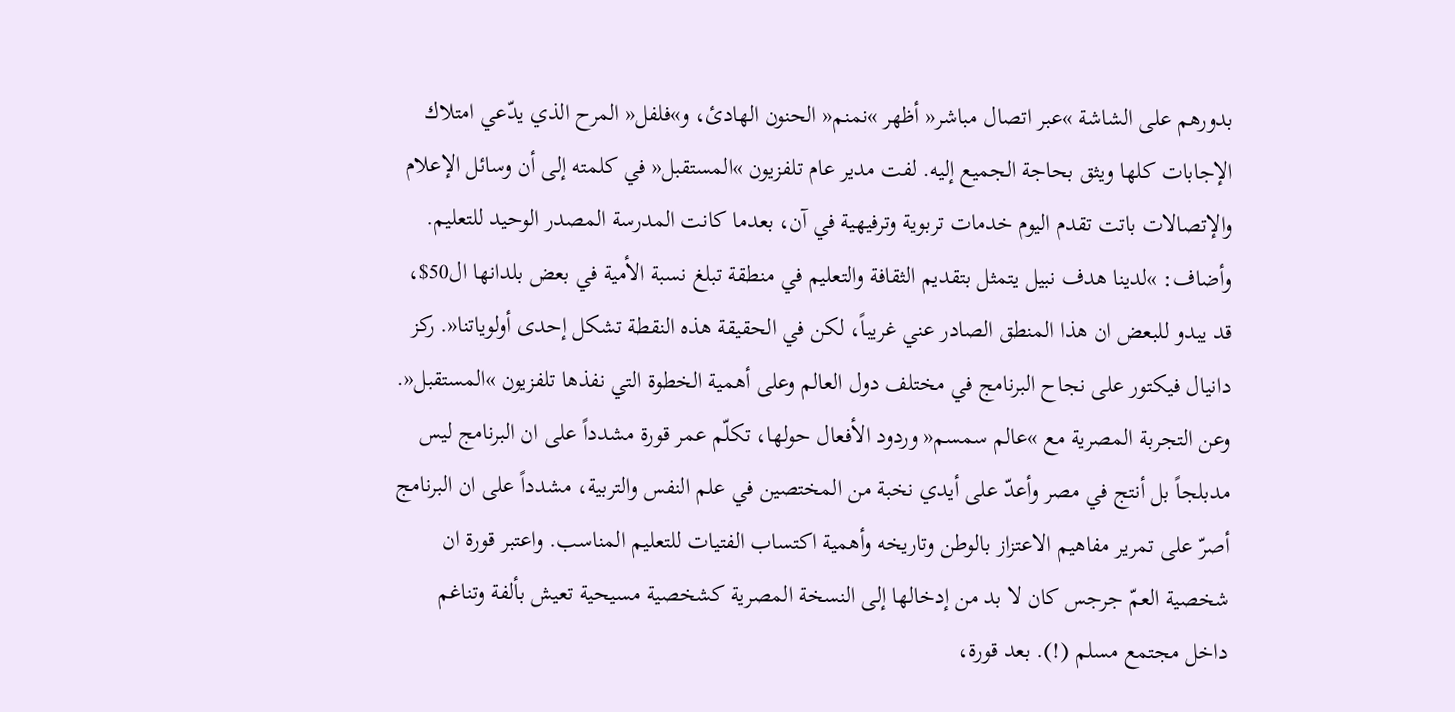بدورهم على الشاشة »عبر اتصال مباشر« أظهر »نمنم« الحنون الهادئ، و»فلفل« المرح الذي يدّعي امتلاك الإجابات كلها ويثق بحاجة الجميع إليه. لفت مدير عام تلفزيون »المستقبل« في كلمته إلى أن وسائل الإعلام والإتصالات باتت تقدم اليوم خدمات تربوية وترفيهية في آن، بعدما كانت المدرسة المصدر الوحيد للتعليم. وأضاف: »لدينا هدف نبيل يتمثل بتقديم الثقافة والتعليم في منطقة تبلغ نسبة الأمية في بعض بلدانها ال50$، قد يبدو للبعض ان هذا المنطق الصادر عني غريباً، لكن في الحقيقة هذه النقطة تشكل إحدى أولوياتنا«. ركز دانيال فيكتور على نجاح البرنامج في مختلف دول العالم وعلى أهمية الخطوة التي نفذها تلفزيون »المستقبل«. وعن التجربة المصرية مع »عالم سمسم« وردود الأفعال حولها، تكلّم عمر قورة مشدداً على ان البرنامج ليس مدبلجاً بل أنتج في مصر وأعدّ على أيدي نخبة من المختصين في علم النفس والتربية، مشدداً على ان البرنامج أصرّ على تمرير مفاهيم الاعتزاز بالوطن وتاريخه وأهمية اكتساب الفتيات للتعليم المناسب. واعتبر قورة ان شخصية العمّ جرجس كان لا بد من إدخالها إلى النسخة المصرية كشخصية مسيحية تعيش بألفة وتناغم داخل مجتمع مسلم (!). بعد قورة،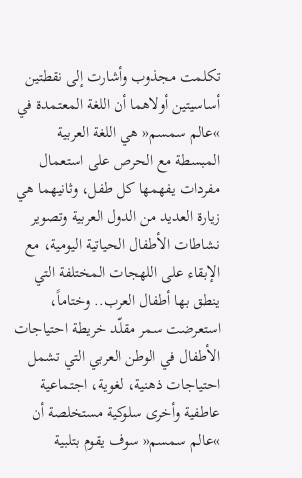تكلمت مجذوب وأشارت إلى نقطتين أساسيتين أولاهما أن اللغة المعتمدة في »عالم سمسم« هي اللغة العربية المبسطة مع الحرص على استعمال مفردات يفهمها كل طفل، وثانيهما هي زيارة العديد من الدول العربية وتصوير نشاطات الأطفال الحياتية اليومية، مع الإبقاء على اللهجات المختلفة التي ينطق بها أطفال العرب.. وختاماً، استعرضت سمر مقلّد خريطة احتياجات الأطفال في الوطن العربي التي تشمل احتياجات ذهنية، لغوية، اجتماعية عاطفية وأخرى سلوكية مستخلصة أن »عالم سمسم« سوف يقوم بتلبية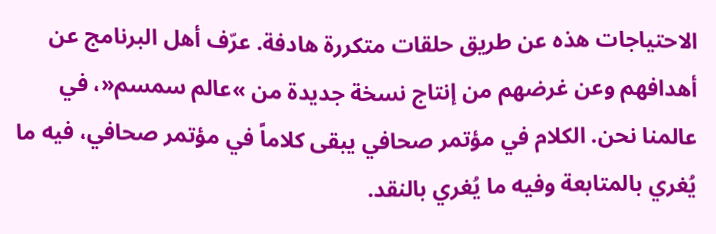الاحتياجات هذه عن طريق حلقات متكررة هادفة. عرّف أهل البرنامج عن أهدافهم وعن غرضهم من إنتاج نسخة جديدة من »عالم سمسم«، في عالمنا نحن. الكلام في مؤتمر صحافي يبقى كلاماً في مؤتمر صحافي، فيه ما يُغري بالمتابعة وفيه ما يُغري بالنقد.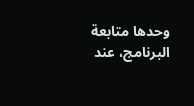وحدها متابعة البرنامج، عند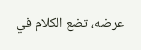عرضه، تضع الكلام في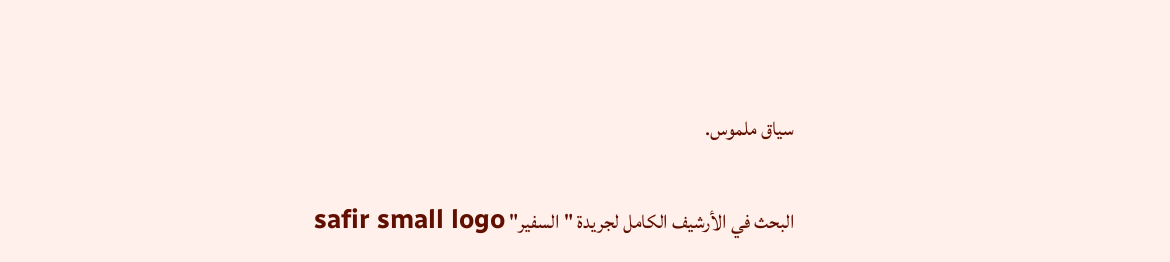سياق ملموس.

البحث في الأرشيف الكامل لجريدة "السفير" safir small logo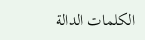الكلمات الدالة